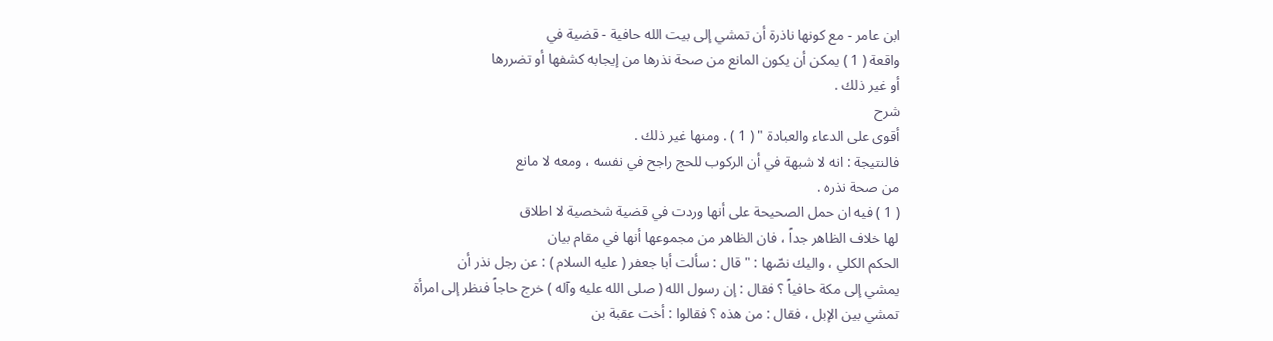ابن عامر - مع كونها ناذرة أن تمشي إلى بيت الله حافية - قضية في
واقعة ( 1 ) يمكن أن يكون المانع من صحة نذرها من إيجابه كشفها أو تضررها
أو غير ذلك .
شرح
أقوى على الدعاء والعبادة " ( 1 ) . ومنها غير ذلك .
فالنتيجة : انه لا شبهة في أن الركوب للحج راجح في نفسه ، ومعه لا مانع
من صحة نذره .
( 1 ) فيه ان حمل الصحيحة على أنها وردت في قضية شخصية لا اطلاق
لها خلاف الظاهر جداً ، فان الظاهر من مجموعها أنها في مقام بيان
الحكم الكلي ، واليك نصّها : " قال : سألت أبا جعفر ( عليه السلام ) : عن رجل نذر أن
يمشي إلى مكة حافياً ؟ فقال : إن رسول الله ( صلى الله عليه وآله ) خرج حاجاً فنظر إلى امرأة
تمشي بين الإبل ، فقال : من هذه ؟ فقالوا : أخت عقبة بن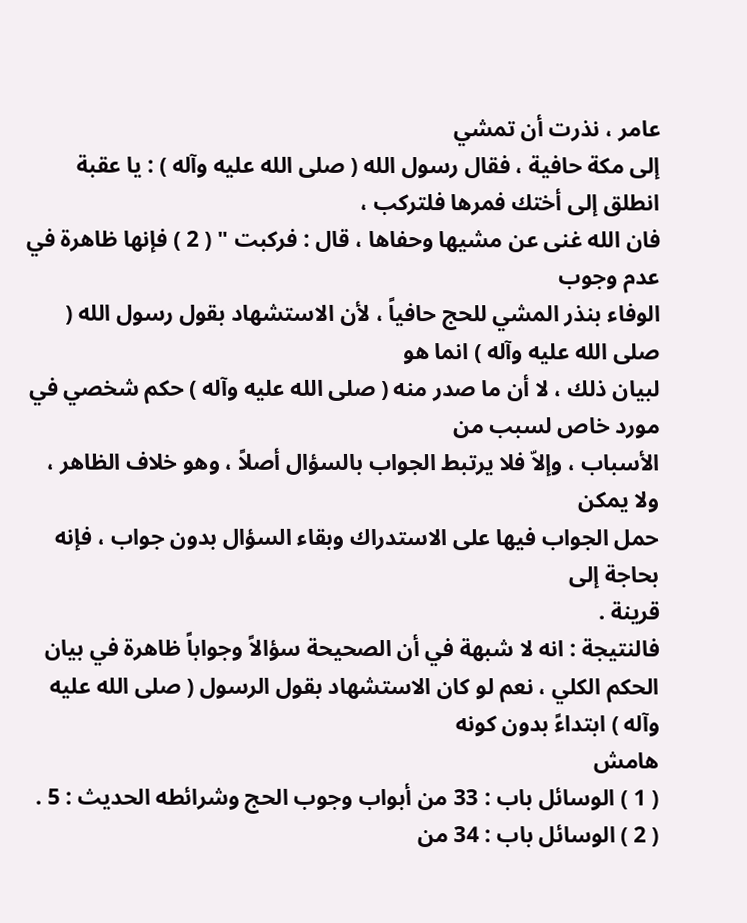عامر ، نذرت أن تمشي
إلى مكة حافية ، فقال رسول الله ( صلى الله عليه وآله ) : يا عقبة انطلق إلى أختك فمرها فلتركب ،
فان الله غنى عن مشيها وحفاها ، قال : فركبت " ( 2 ) فإنها ظاهرة في عدم وجوب
الوفاء بنذر المشي للحج حافياً ، لأن الاستشهاد بقول رسول الله ( صلى الله عليه وآله ) انما هو
لبيان ذلك ، لا أن ما صدر منه ( صلى الله عليه وآله ) حكم شخصي في مورد خاص لسبب من
الأسباب ، وإلاّ فلا يرتبط الجواب بالسؤال أصلاً ، وهو خلاف الظاهر ، ولا يمكن
حمل الجواب فيها على الاستدراك وبقاء السؤال بدون جواب ، فإنه بحاجة إلى
قرينة .
فالنتيجة : انه لا شبهة في أن الصحيحة سؤالاً وجواباً ظاهرة في بيان
الحكم الكلي ، نعم لو كان الاستشهاد بقول الرسول ( صلى الله عليه وآله ) ابتداءً بدون كونه
هامش
( 1 ) الوسائل باب : 33 من أبواب وجوب الحج وشرائطه الحديث : 5 .
( 2 ) الوسائل باب : 34 من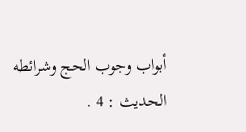أبواب وجوب الحج وشرائطه الحديث : 4 .